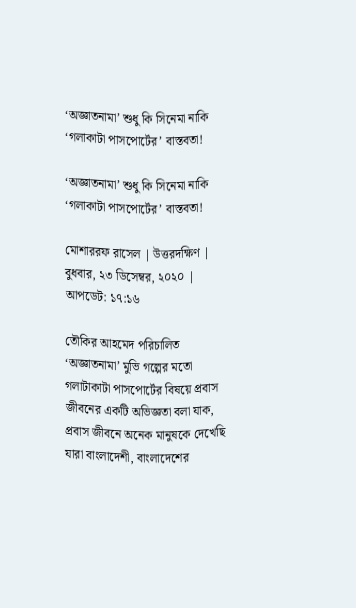‘অজ্ঞাতনামা’ শুধু কি সিনেমা নাকি ‘গলাকাটা পাসপোর্টের’ বাস্তবতা!

‘অজ্ঞাতনামা’ শুধু কি সিনেমা নাকি ‘গলাকাটা পাসপোর্টের’ বাস্তবতা!

মোশাররফ রাসেল | উত্তরদক্ষিণ |
বুধবার, ২৩ ডিসেম্বর, ২০২০ | আপডেট: ১৭:১৬

তৌকির আহমেদ পরিচালিত ‘অজ্ঞাতনামা’ মুভি গল্পের মতো গলাটাকাটা পাসপোর্টের বিষয়ে প্রবাস জীবনের একটি অভিজ্ঞতা বলা যাক, প্রবাস জীবনে অনেক মানুষকে দেখেছি যারা বাংলাদেশী, বাংলাদেশের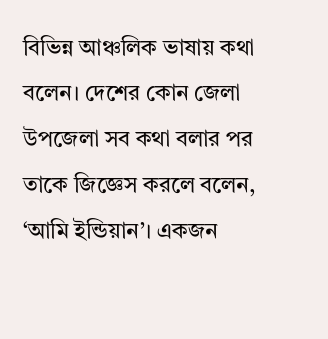বিভিন্ন আঞ্চলিক ভাষায় কথা বলেন। দেশের কোন জেলা উপজেলা সব কথা বলার পর তাকে জিজ্ঞেস করলে বলেন, ‘আমি ইন্ডিয়ান’। একজন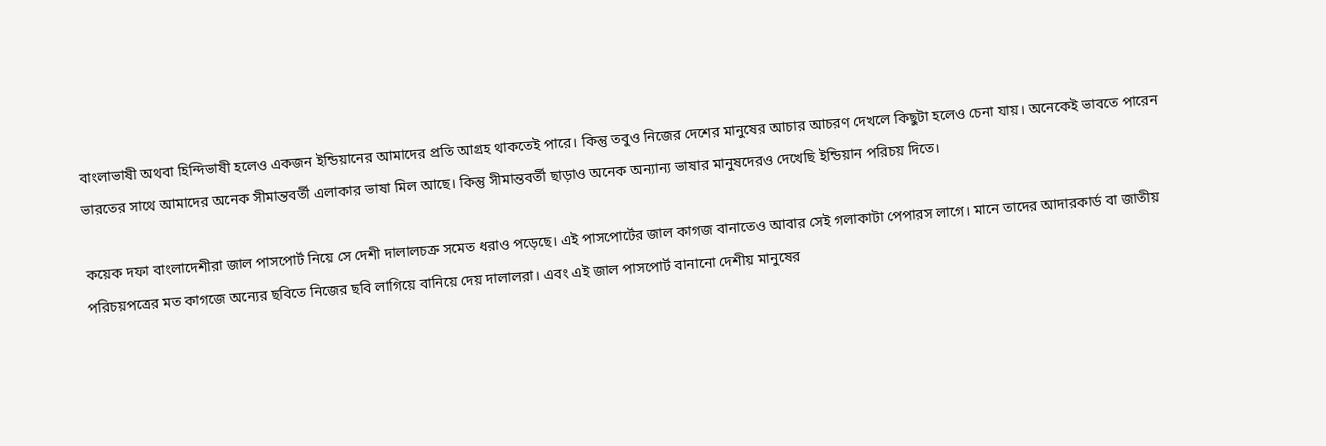বাংলাভাষী অথবা হিন্দিভাষী হলেও একজন ইন্ডিয়ানের আমাদের প্রতি আগ্রহ থাকতেই পারে। কিন্তু তবুও নিজের দেশের মানুষের আচার আচরণ দেখলে কিছুটা হলেও চেনা যায়। অনেকেই ভাবতে পারেন ভারতের সাথে আমাদের অনেক সীমান্তবর্তী এলাকার ভাষা মিল আছে। কিন্তু সীমান্তবর্তী ছাড়াও অনেক অন্যান্য ভাষার মানুষদেরও দেখেছি ইন্ডিয়ান পরিচয় দিতে।

কয়েক দফা বাংলাদেশীরা জাল পাসপোর্ট নিয়ে সে দেশী দালালচক্র সমেত ধরাও পড়েছে। এই পাসপোর্টের জাল কাগজ বানাতেও আবার সেই গলাকাটা পেপারস লাগে। মানে তাদের আদারকার্ড বা জাতীয় পরিচয়পত্রের মত কাগজে অন্যের ছবিতে নিজের ছবি লাগিয়ে বানিয়ে দেয় দালালরা। এবং এই জাল পাসপোর্ট বানানো দেশীয় মানুষের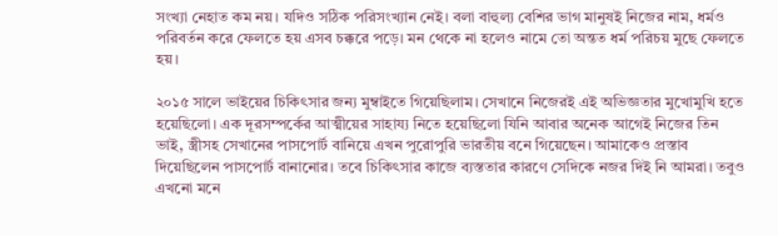সংখ্যা নেহাত কম নয়। যদিও সঠিক পরিসংখ্যান নেই। বলা বাহুল্য বেশির ভাগ মানুষই নিজের নাম, ধর্মও পরিবর্তন করে ফেলতে হয় এসব চক্করে পড়ে। মন থেকে না হলেও নামে তো অন্তত ধর্ম পরিচয় মুছে ফেলতে হয়।

২০১৫ সালে ভাইয়ের চিকিৎসার জন্য মুম্বাইতে গিয়েছিলাম। সেখানে নিজেরই এই অভিজ্ঞতার মুখোমুখি হতে হয়েছিলো। এক দূরসম্পর্কের আত্মীয়ের সাহায্য নিতে হয়েছিলো যিনি আবার অনেক আগেই নিজের তিন ভাই, স্ত্রীসহ সেখানের পাসপোর্ট বানিয়ে এখন পুরোপুরি ভারতীয় বনে গিয়েছেন। আমাকেও প্রস্তাব দিয়েছিলেন পাসপোর্ট বানানোর। তবে চিকিৎসার কাজে ব্যস্ততার কারণে সেদিকে নজর দিই নি আমরা। তবুও এখনো মনে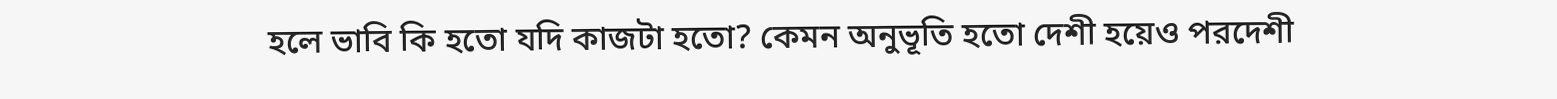হলে ভাবি কি হতো যদি কাজটা হতো? কেমন অনুভূতি হতো দেশী হয়েও পরদেশী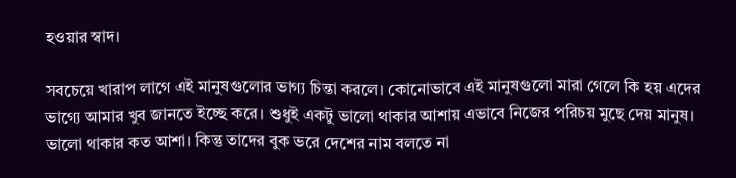হওয়ার স্বাদ।

সবচেয়ে খারাপ লাগে এই মানুষগুলোর ভাগ্য চিন্তা করলে। কোনোভাবে এই মানুষগুলো মারা গেলে কি হয় এদের ভাগ্যে আমার খুব জানতে ইচ্ছে করে। শুধুই একটু ভালো থাকার আশায় এভাবে নিজের পরিচয় মুছে দেয় মানুষ। ভালো থাকার কত আশা। কিন্তু তাদের বুক ভরে দেশের নাম বলতে না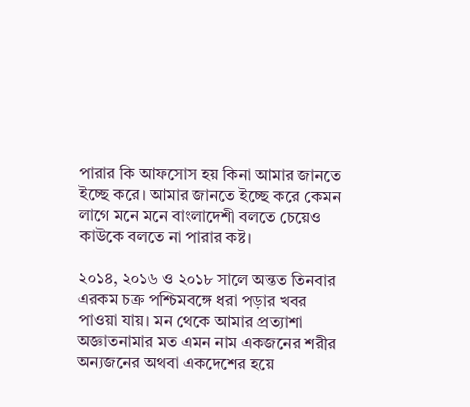পারার কি আফসোস হয় কিনা আমার জানতে ইচ্ছে করে। আমার জানতে ইচ্ছে করে কেমন লাগে মনে মনে বাংলাদেশী বলতে চেয়েও কাউকে বলতে না পারার কষ্ট।

২০১৪, ২০১৬ ও ২০১৮ সালে অন্তত তিনবার এরকম চক্র পশ্চিমবঙ্গে ধরা পড়ার খবর পাওয়া যায়। মন থেকে আমার প্রত্যাশা অজ্ঞাতনামার মত এমন নাম একজনের শরীর অন্যজনের অথবা একদেশের হয়ে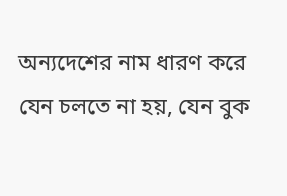অন্যদেশের নাম ধারণ করে যেন চলতে না হয়, যেন বুক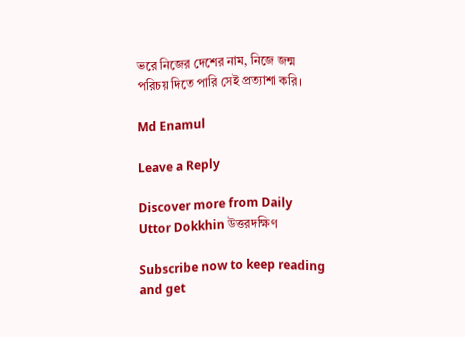ভরে নিজের দেশের নাম, নিজে জন্ম পরিচয় দিতে পারি সেই প্রত্যাশা করি।

Md Enamul

Leave a Reply

Discover more from Daily Uttor Dokkhin উত্তরদক্ষিণ

Subscribe now to keep reading and get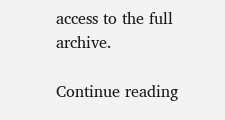access to the full archive.

Continue reading